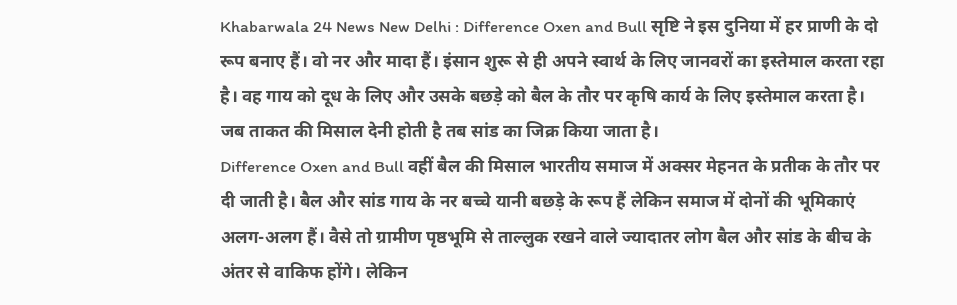Khabarwala 24 News New Delhi : Difference Oxen and Bull सृष्टि ने इस दुनिया में हर प्राणी के दो रूप बनाए हैं। वो नर और मादा हैं। इंसान शुरू से ही अपने स्वार्थ के लिए जानवरों का इस्तेमाल करता रहा है। वह गाय को दूध के लिए और उसके बछड़े को बैल के तौर पर कृषि कार्य के लिए इस्तेमाल करता है। जब ताकत की मिसाल देनी होती है तब सांड का जिक्र किया जाता है।
Difference Oxen and Bull वहीं बैल की मिसाल भारतीय समाज में अक्सर मेहनत के प्रतीक के तौर पर दी जाती है। बैल और सांड गाय के नर बच्चे यानी बछड़े के रूप हैं लेकिन समाज में दोनों की भूमिकाएं अलग-अलग हैं। वैसे तो ग्रामीण पृष्ठभूमि से ताल्लुक रखने वाले ज्यादातर लोग बैल और सांड के बीच के अंतर से वाकिफ होंगे। लेकिन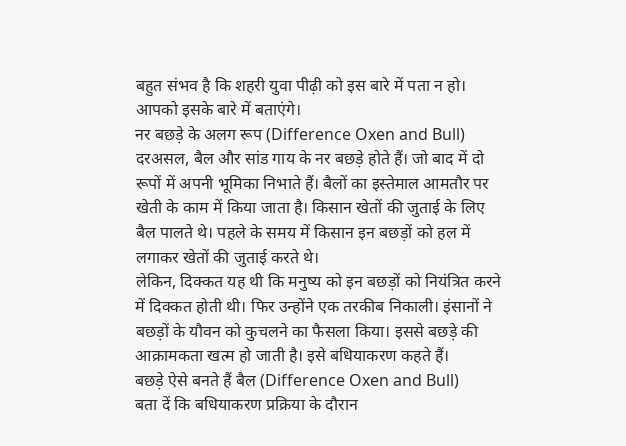बहुत संभव है कि शहरी युवा पीढ़ी को इस बारे में पता न हो। आपको इसके बारे में बताएंगे।
नर बछड़े के अलग रूप (Difference Oxen and Bull)
दरअसल, बैल और सांड गाय के नर बछड़े होते हैं। जो बाद में दो रूपों में अपनी भूमिका निभाते हैं। बैलों का इस्तेमाल आमतौर पर खेती के काम में किया जाता है। किसान खेतों की जुताई के लिए बैल पालते थे। पहले के समय में किसान इन बछड़ों को हल में लगाकर खेतों की जुताई करते थे।
लेकिन, दिक्कत यह थी कि मनुष्य को इन बछड़ों को नियंत्रित करने में दिक्कत होती थी। फिर उन्होंने एक तरकीब निकाली। इंसानों ने बछड़ों के यौवन को कुचलने का फैसला किया। इससे बछड़े की आक्रामकता खत्म हो जाती है। इसे बधियाकरण कहते हैं।
बछड़े ऐसे बनते हैं बैल (Difference Oxen and Bull)
बता दें कि बधियाकरण प्रक्रिया के दौरान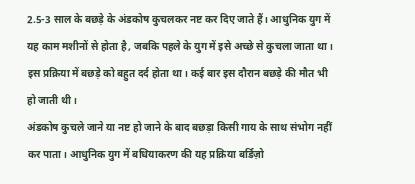2.5-3 साल के बछड़े के अंडकोष कुचलकर नष्ट कर दिए जाते हैं। आधुनिक युग में यह काम मशीनों से होता है, जबकि पहले के युग में इसे अच्छे से कुचला जाता था। इस प्रक्रिया में बछड़े को बहुत दर्द होता था। कई बार इस दौरान बछड़े की मौत भी हो जाती थी।
अंडकोष कुचले जाने या नष्ट हो जाने के बाद बछड़ा किसी गाय के साथ संभोग नहीं कर पाता। आधुनिक युग में बधियाकरण की यह प्रक्रिया बर्डिज़ो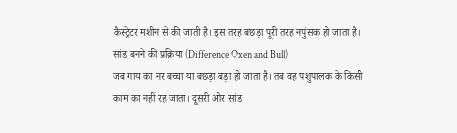कैस्ट्रेटर मशीन से की जाती है। इस तरह बछड़ा पूरी तरह नपुंसक हो जाता है।
सांड बनने की प्रक्रिया (Difference Oxen and Bull)
जब गाय का नर बच्चा या बछड़ा बड़ा हो जाता है। तब वह पशुपालक के किसी काम का नहीं रह जाता। दूसरी ओर सांड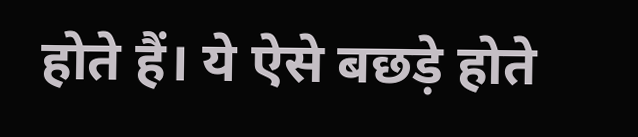होते हैं। ये ऐसे बछड़े होते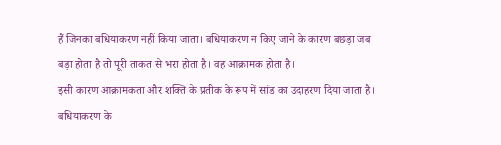हैं जिनका बधियाकरण नहीं किया जाता। बधियाकरण न किए जाने के कारण बछड़ा जब बड़ा होता है तो पूरी ताकत से भरा होता है। वह आक्रामक होता है।
इसी कारण आक्रामकता और शक्ति के प्रतीक के रूप में सांड का उदाहरण दिया जाता है। बधियाकरण के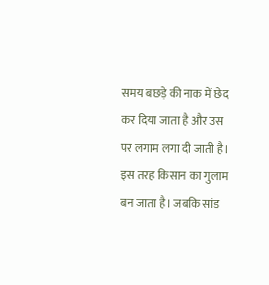समय बछड़े की नाक में छेद कर दिया जाता है और उस पर लगाम लगा दी जाती है। इस तरह किसान का गुलाम बन जाता है। जबकि सांड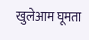खुलेआम घूमता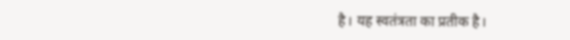है। यह स्वतंत्रता का प्रतीक है।